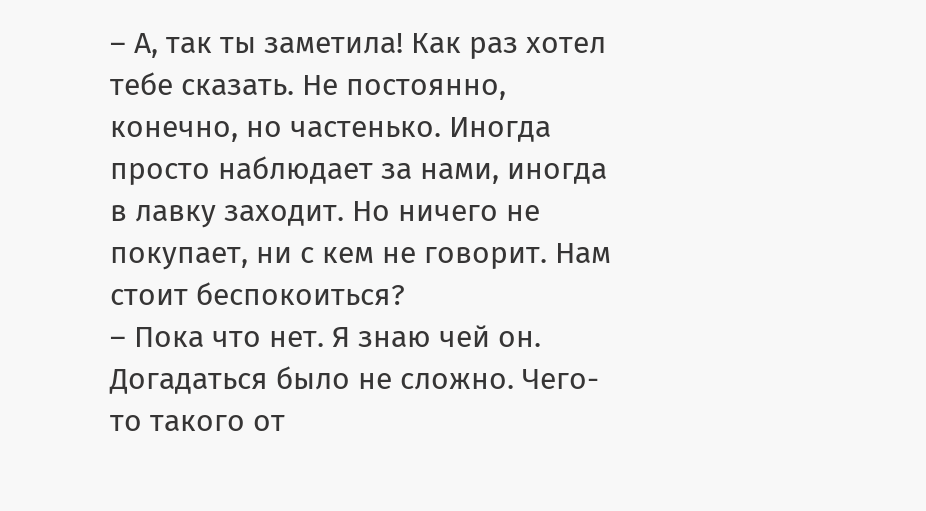– А, так ты заметила! Как раз хотел тебе сказать. Не постоянно, конечно, но частенько. Иногда просто наблюдает за нами, иногда в лавку заходит. Но ничего не покупает, ни с кем не говорит. Нам стоит беспокоиться?
– Пока что нет. Я знаю чей он.
Догадаться было не сложно. Чего-то такого от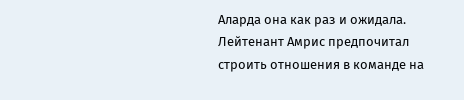Аларда она как раз и ожидала. Лейтенант Амрис предпочитал строить отношения в команде на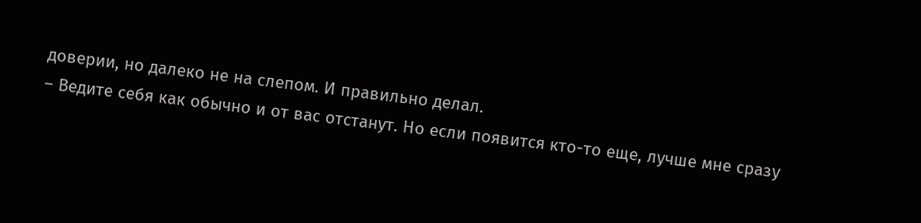доверии, но далеко не на слепом. И правильно делал.
– Ведите себя как обычно и от вас отстанут. Но если появится кто-то еще, лучше мне сразу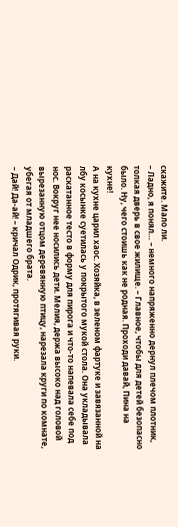скажите. Мало ли.
– Ладно, я понял… – немного напряженно дернул плечом плотник, толкая дверь в свое жилище. – Главное, чтобы для детей безопасно было. Ну, чего стоишь как не родная. Проходи давай, Пина на кухне!
А на кухне царил хаос. Хозяйка, в зеленом фартуке и завязанной на лбу косынке суетилась у покрытого мукой стола. Она укладывала раскатанное тесто в форму для пирога и что-то напевала себе под нос. Вокруг нее носились дети. Мелия, держа высоко над головой вырезанную отцом деревянную птицу, нарезала круги по комнате, убегая от младшего брата.
– Дай! Да-ай! – кричал Одрик, протягивая руки.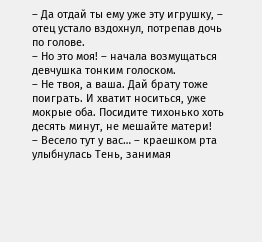– Да отдай ты ему уже эту игрушку, – отец устало вздохнул, потрепав дочь по голове.
– Но это моя! – начала возмущаться девчушка тонким голоском.
– Не твоя, а ваша. Дай брату тоже поиграть. И хватит носиться, уже мокрые оба. Посидите тихонько хоть десять минут, не мешайте матери!
– Весело тут у вас… – краешком рта улыбнулась Тень, занимая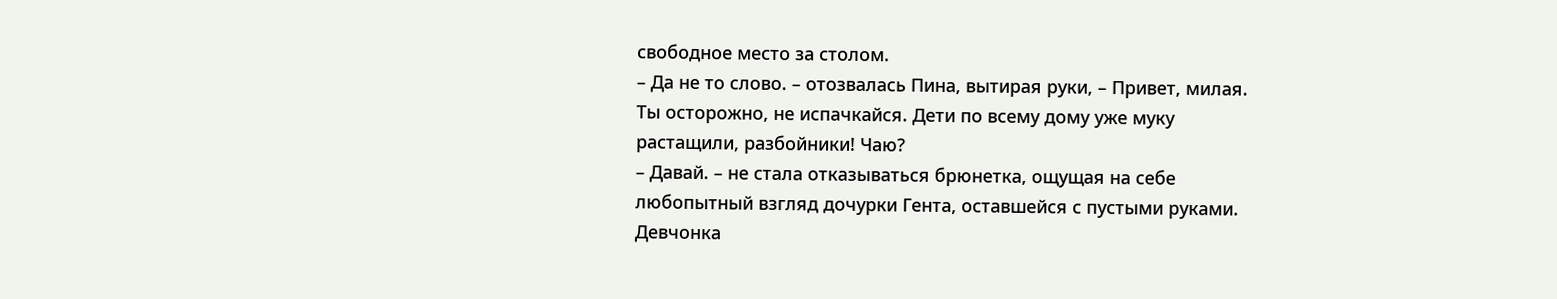свободное место за столом.
– Да не то слово. – отозвалась Пина, вытирая руки, – Привет, милая. Ты осторожно, не испачкайся. Дети по всему дому уже муку растащили, разбойники! Чаю?
– Давай. – не стала отказываться брюнетка, ощущая на себе любопытный взгляд дочурки Гента, оставшейся с пустыми руками. Девчонка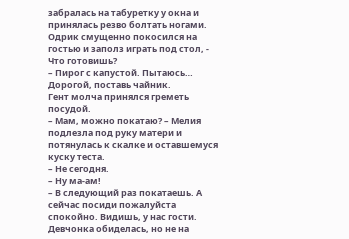забралась на табуретку у окна и принялась резво болтать ногами. Одрик смущенно покосился на гостью и заполз играть под стол, - Что готовишь?
– Пирог с капустой. Пытаюсь… Дорогой, поставь чайник.
Гент молча принялся греметь посудой.
– Мам, можно покатаю? – Мелия подлезла под руку матери и потянулась к скалке и оставшемуся куску теста.
– Не сегодня.
– Ну ма-ам!
– В следующий раз покатаешь. А сейчас посиди пожалуйста спокойно. Видишь, у нас гости.
Девчонка обиделась, но не на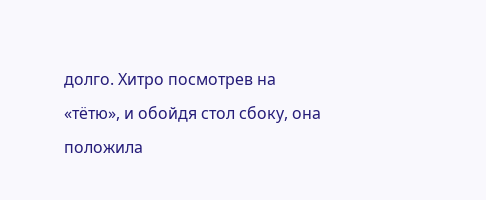долго. Хитро посмотрев на «тётю», и обойдя стол сбоку, она положила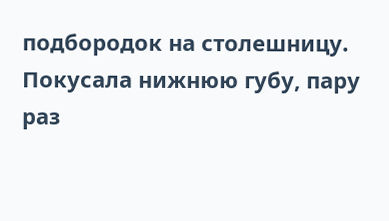подбородок на столешницу. Покусала нижнюю губу, пару раз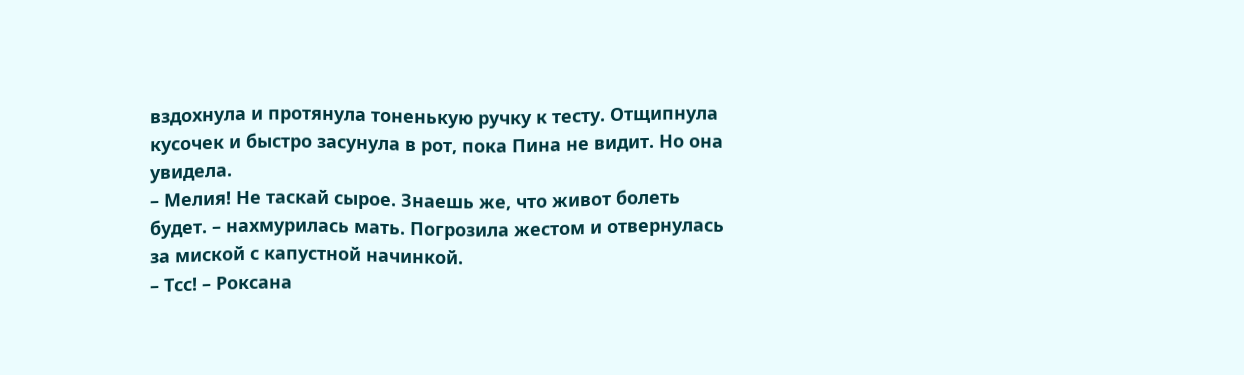вздохнула и протянула тоненькую ручку к тесту. Отщипнула кусочек и быстро засунула в рот, пока Пина не видит. Но она увидела.
– Мелия! Не таскай сырое. Знаешь же, что живот болеть будет. – нахмурилась мать. Погрозила жестом и отвернулась за миской с капустной начинкой.
– Тсс! – Роксана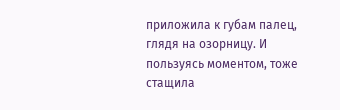приложила к губам палец, глядя на озорницу. И пользуясь моментом, тоже стащила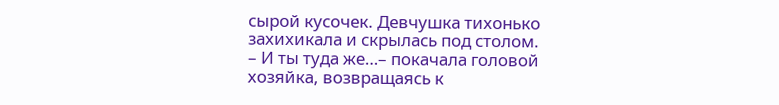сырой кусочек. Девчушка тихонько захихикала и скрылась под столом.
– И ты туда же…– покачала головой хозяйка, возвращаясь к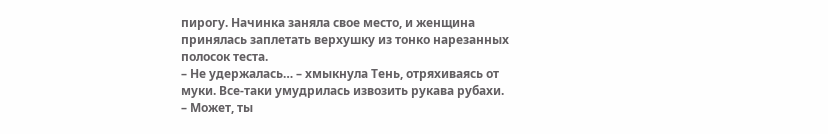пирогу. Начинка заняла свое место, и женщина принялась заплетать верхушку из тонко нарезанных полосок теста.
– Не удержалась… – хмыкнула Тень, отряхиваясь от муки. Все-таки умудрилась извозить рукава рубахи.
– Может, ты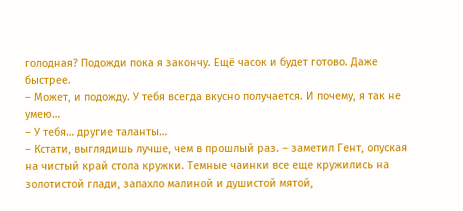голодная? Подожди пока я закончу. Ещё часок и будет готово. Даже быстрее.
– Может, и подожду. У тебя всегда вкусно получается. И почему, я так не умею…
– У тебя… другие таланты…
– Кстати, выглядишь лучше, чем в прошлый раз. – заметил Гент, опуская на чистый край стола кружки. Темные чаинки все еще кружились на золотистой глади, запахло малиной и душистой мятой,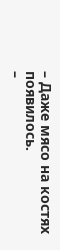– Даже мясо на костях появилось.
–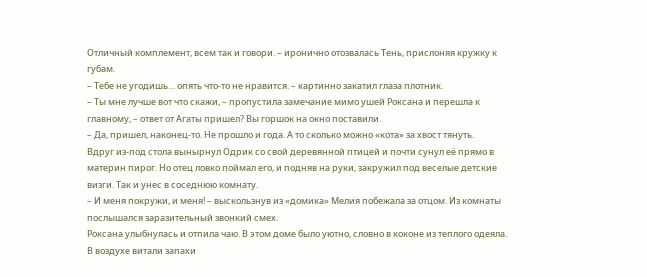Отличный комплемент, всем так и говори. – иронично отозвалась Тень, прислоняя кружку к губам.
– Тебе не угодишь… опять что-то не нравится. – картинно закатил глаза плотник.
– Ты мне лучше вот что скажи, – пропустила замечание мимо ушей Роксана и перешла к главному, – ответ от Агаты пришел? Вы горшок на окно поставили.
– Да, пришел, наконец-то. Не прошло и года. А то сколько можно «кота» за хвост тянуть.
Вдруг из-под стола вынырнул Одрик со свой деревянной птицей и почти сунул её прямо в материн пирог. Но отец ловко поймал его, и подняв на руки, закружил под веселые детские визги. Так и унес в соседнюю комнату.
– И меня покружи, и меня! – выскользнув из «домика» Мелия побежала за отцом. Из комнаты послышался заразительный звонкий смех.
Роксана улыбнулась и отпила чаю. В этом доме было уютно, словно в коконе из теплого одеяла. В воздухе витали запахи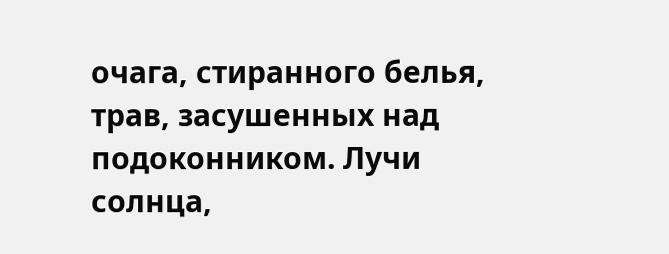очага, стиранного белья, трав, засушенных над подоконником. Лучи солнца,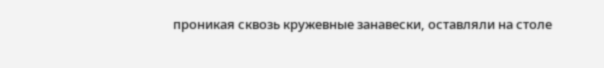проникая сквозь кружевные занавески, оставляли на столе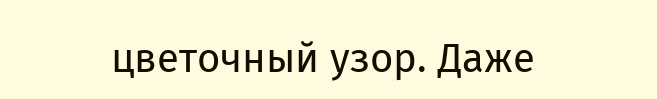цветочный узор. Даже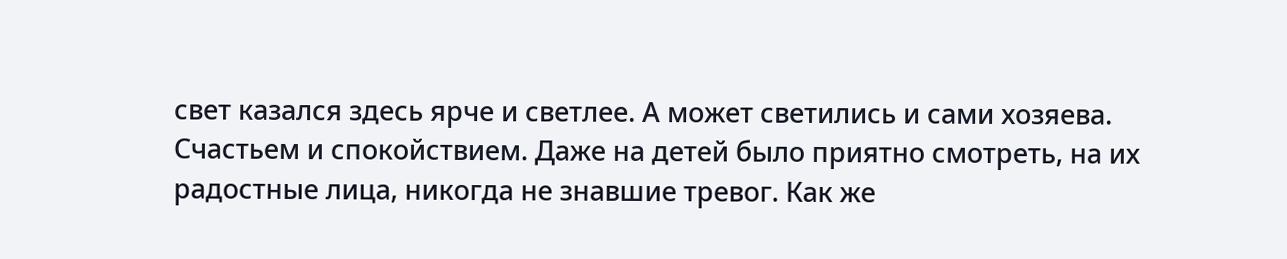свет казался здесь ярче и светлее. А может светились и сами хозяева. Счастьем и спокойствием. Даже на детей было приятно смотреть, на их радостные лица, никогда не знавшие тревог. Как же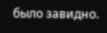было завидно.